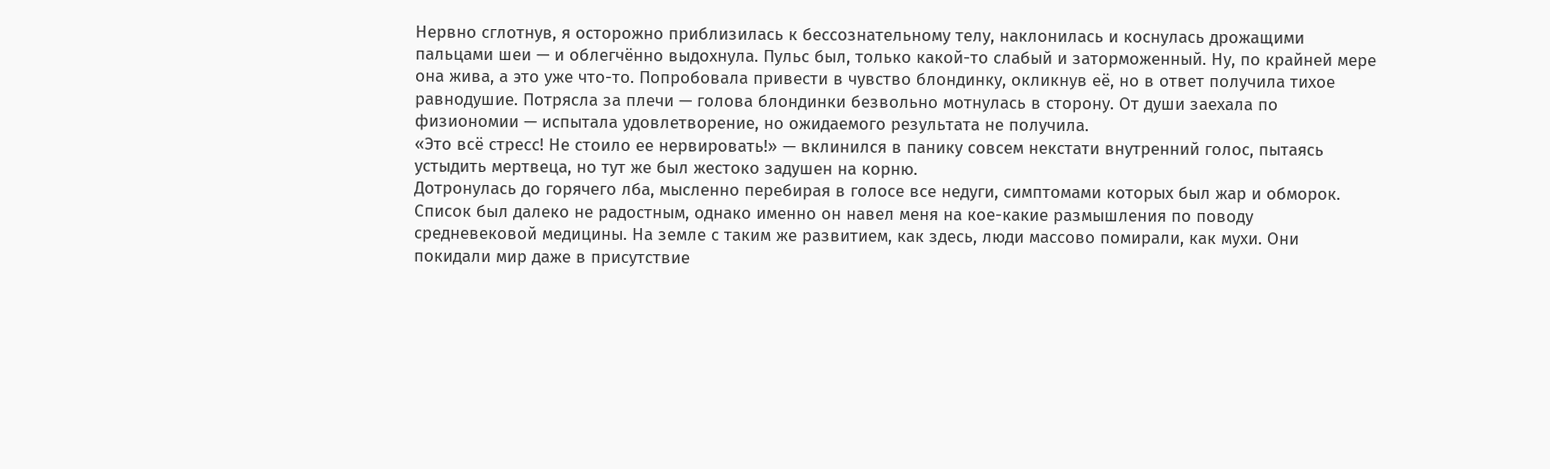Нервно сглотнув, я осторожно приблизилась к бессознательному телу, наклонилась и коснулась дрожащими пальцами шеи — и облегчённо выдохнула. Пульс был, только какой-то слабый и заторможенный. Ну, по крайней мере она жива, а это уже что-то. Попробовала привести в чувство блондинку, окликнув её, но в ответ получила тихое равнодушие. Потрясла за плечи — голова блондинки безвольно мотнулась в сторону. От души заехала по физиономии — испытала удовлетворение, но ожидаемого результата не получила.
«Это всё стресс! Не стоило ее нервировать!» — вклинился в панику совсем некстати внутренний голос, пытаясь устыдить мертвеца, но тут же был жестоко задушен на корню.
Дотронулась до горячего лба, мысленно перебирая в голосе все недуги, симптомами которых был жар и обморок. Список был далеко не радостным, однако именно он навел меня на кое-какие размышления по поводу средневековой медицины. На земле с таким же развитием, как здесь, люди массово помирали, как мухи. Они покидали мир даже в присутствие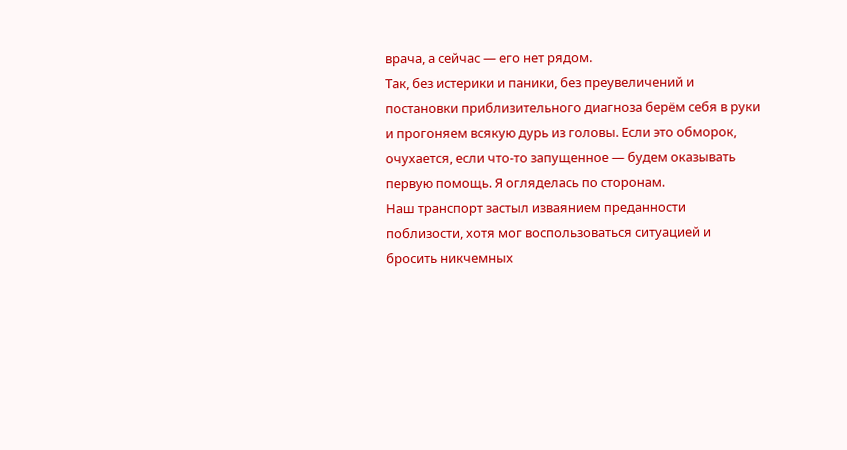врача, а сейчас — его нет рядом.
Так, без истерики и паники, без преувеличений и постановки приблизительного диагноза берём себя в руки и прогоняем всякую дурь из головы. Если это обморок, очухается, если что-то запущенное — будем оказывать первую помощь. Я огляделась по сторонам.
Наш транспорт застыл изваянием преданности поблизости, хотя мог воспользоваться ситуацией и бросить никчемных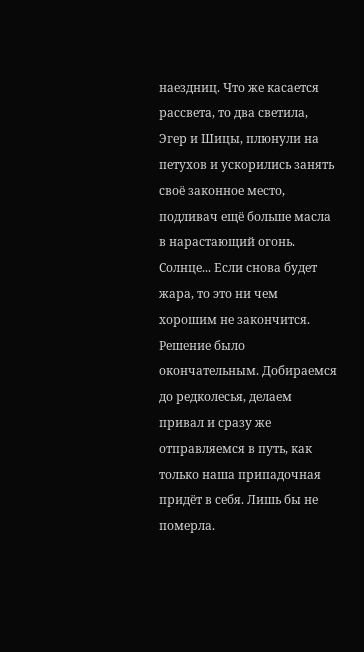наездниц. Что же касается рассвета, то два светила, Эгер и Шицы, плюнули на петухов и ускорились занять своё законное место, подливач ещё больше масла в нарастающий огонь. Солнце... Если снова будет жара, то это ни чем хорошим не закончится.
Решение было окончательным. Добираемся до редколесья, делаем привал и сразу же отправляемся в путь, как только наша припадочная придёт в себя. Лишь бы не померла.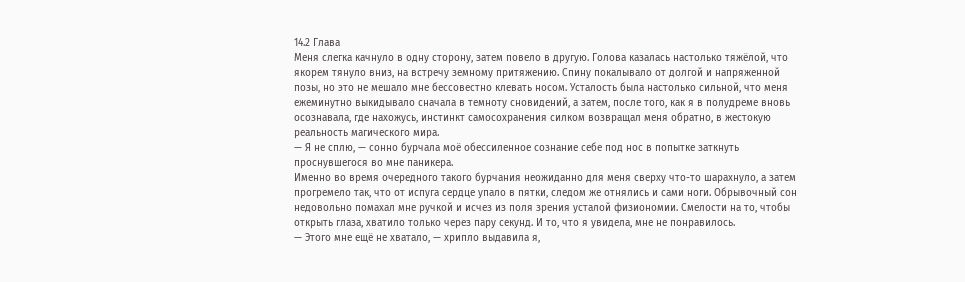14.2 Глава
Меня слегка качнуло в одну сторону, затем повело в другую. Голова казалась настолько тяжёлой, что якорем тянуло вниз, на встречу земному притяжению. Спину покалывало от долгой и напряженной позы, но это не мешало мне бессовестно клевать носом. Усталость была настолько сильной, что меня ежеминутно выкидывало сначала в темноту сновидений, а затем, после того, как я в полудреме вновь осознавала, где нахожусь, инстинкт самосохранения силком возвращал меня обратно, в жестокую реальность магического мира.
— Я не сплю, — сонно бурчала моё обессиленное сознание себе под нос в попытке заткнуть проснувшегося во мне паникера.
Именно во время очередного такого бурчания неожиданно для меня сверху что-то шарахнуло, а затем прогремело так, что от испуга сердце упало в пятки, следом же отнялись и сами ноги. Обрывочный сон недовольно помахал мне ручкой и исчез из поля зрения усталой физиономии. Смелости на то, чтобы открыть глаза, хватило только через пару секунд. И то, что я увидела, мне не понравилось.
— Этого мне ещё не хватало, — хрипло выдавила я,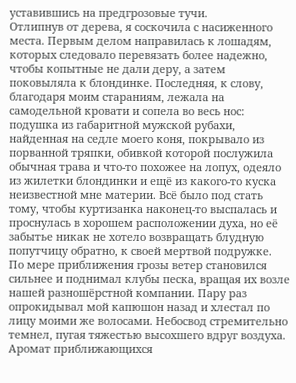уставившись на предгрозовые тучи.
Отлипнув от дерева, я соскочила с насиженного места. Первым делом направилась к лошадям, которых следовало перевязать более надежно, чтобы копытные не дали деру, а затем поковыляла к блондинке. Последняя, к слову, благодаря моим стараниям, лежала на самодельной кровати и сопела во весь нос: подушка из габаритной мужской рубахи, найденная на седле моего коня, покрывало из порванной тряпки, обивкой которой послужила обычная трава и что-то похожее на лопух, одеяло из жилетки блондинки и ещё из какого-то куска неизвестной мне материи. Всё было под стать тому, чтобы куртизанка наконец-то выспалась и проснулась в хорошем расположении духа, но её забытье никак не хотело возвращать блудную попутчицу обратно, к своей мертвой подружке.
По мере приближения грозы ветер становился сильнее и поднимал клубы песка, вращая их возле нашей разношёрстной компании. Пару раз опрокидывал мой капюшон назад и хлестал по лицу моими же волосами. Небосвод стремительно темнел, пугая тяжестью высохшего вдруг воздуха. Аромат приближающихся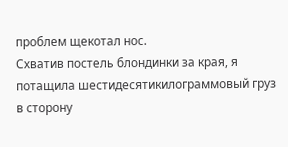проблем щекотал нос.
Схватив постель блондинки за края, я потащила шестидесятикилограммовый груз в сторону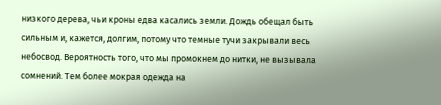низкого дерева, чьи кроны едва касались земли. Дождь обещал быть сильным и, кажется, долгим, потому что темные тучи закрывали весь небосвод. Вероятность того, что мы промокнем до нитки, не вызывала сомнений. Тем более мокрая одежда на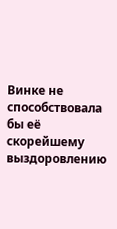Винке не способствовала бы её скорейшему выздоровлению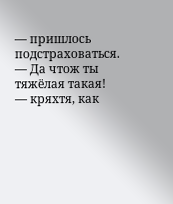— пришлось подстраховаться.
— Да чтож ты тяжёлая такая! — кряхтя, как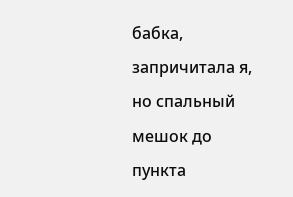бабка, запричитала я, но спальный мешок до пункта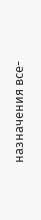назначения все-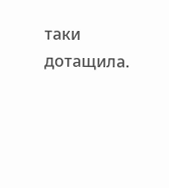таки дотащила.